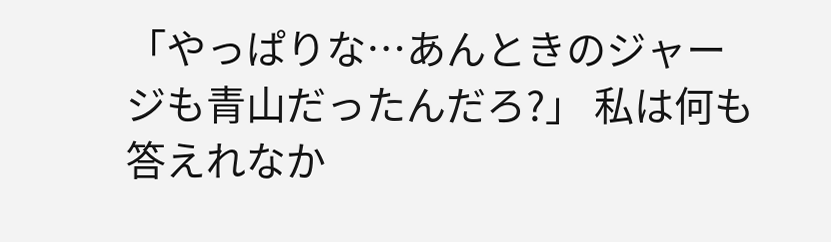「やっぱりな…あんときのジャージも青山だったんだろ?」 私は何も答えれなか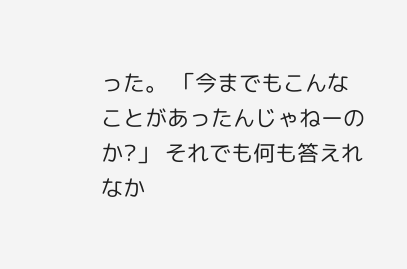った。 「今までもこんなことがあったんじゃねーのか?」 それでも何も答えれなか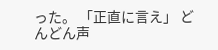った。 「正直に言え」 どんどん声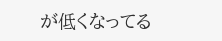が低くなってる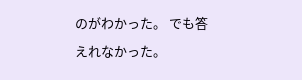のがわかった。 でも答えれなかった。